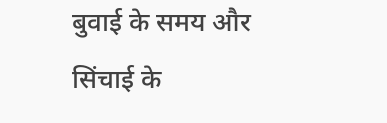बुवाई के समय और सिंचाई के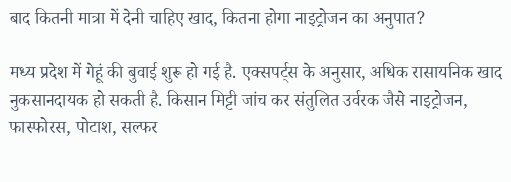बाद कितनी मात्रा में देनी चाहिए खाद, कितना होगा नाइट्रोजन का अनुपात?

मध्य प्रदेश में गेहूं की बुवाई शुरू हो गई है. एक्सपर्ट्स के अनुसार, अधिक रासायनिक खाद नुकसानदायक हो सकती है. किसान मिट्टी जांच कर संतुलित उर्वरक जैसे नाइट्रोजन, फास्फोरस, पोटाश, सल्फर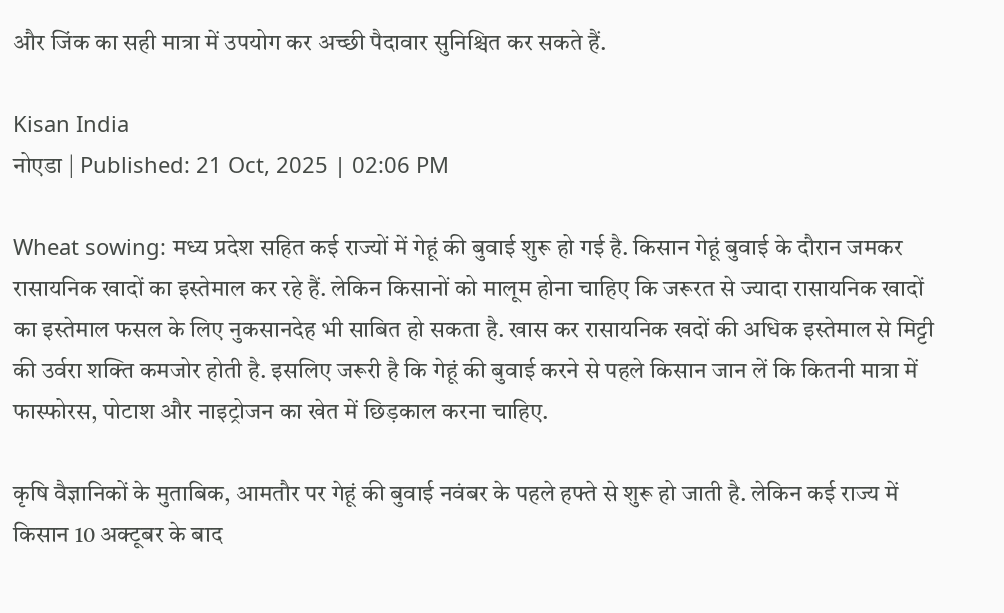और जिंक का सही मात्रा में उपयोग कर अच्छी पैदावार सुनिश्चित कर सकते हैं.

Kisan India
नोएडा | Published: 21 Oct, 2025 | 02:06 PM

Wheat sowing: मध्य प्रदेश सहित कई राज्यों में गेहूं की बुवाई शुरू हो गई है. किसान गेहूं बुवाई के दौरान जमकर रासायनिक खादों का इस्तेमाल कर रहे हैं. लेकिन किसानों को मालूम होना चाहिए कि जरूरत से ज्यादा रासायनिक खादों का इस्तेमाल फसल के लिए नुकसानदेह भी साबित हो सकता है. खास कर रासायनिक खदों की अधिक इस्तेमाल से मिट्टी की उर्वरा शक्ति कमजोर होती है. इसलिए जरूरी है कि गेहूं की बुवाई करने से पहले किसान जान लें कि कितनी मात्रा में फास्फोरस, पोटाश और नाइट्रोजन का खेत में छिड़काल करना चाहिए.

कृषि वैज्ञानिकों के मुताबिक, आमतौर पर गेहूं की बुवाई नवंबर के पहले हफ्ते से शुरू हो जाती है. लेकिन कई राज्य में किसान 10 अक्टूबर के बाद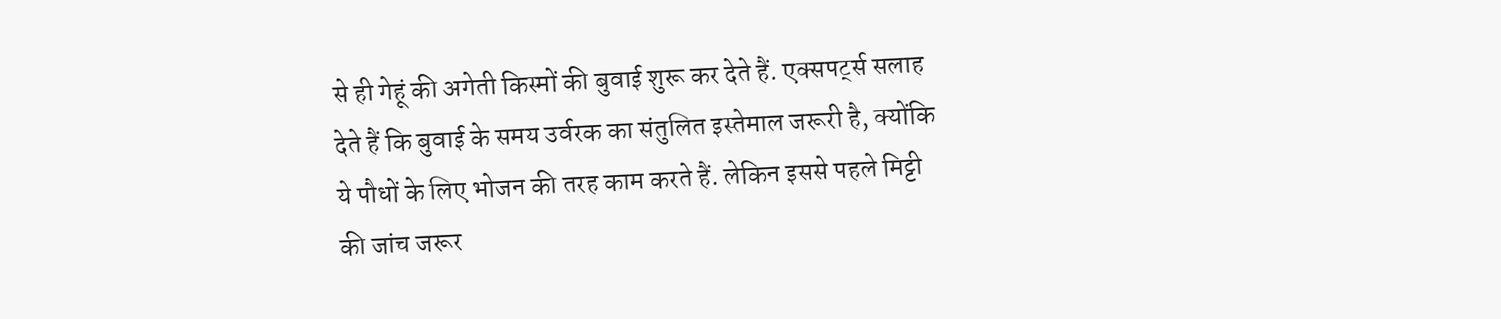से ही गेहूं की अगेती किस्मों की बुवाई शुरू कर देते हैं. एक्सपर्ट्स सलाह देते हैं कि बुवाई के समय उर्वरक का संतुलित इस्तेमाल जरूरी है, क्योंकि ये पौधों के लिए भोजन की तरह काम करते हैं. लेकिन इससे पहले मिट्टी की जांच जरूर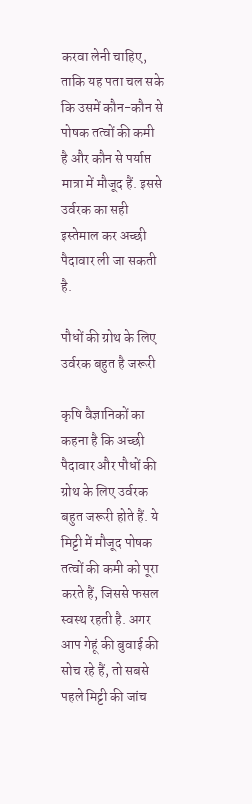करवा लेनी चाहिए, ताकि यह पता चल सके कि उसमें कौन-कौन से पोषक तत्वों की कमी  है और कौन से पर्याप्त मात्रा में मौजूद हैं. इससे उर्वरक का सही इस्तेमाल कर अच्छी पैदावार ली जा सकती है.

पौधों की ग्रोथ के लिए उर्वरक बहुत है जरूरी

कृषि वैज्ञानिकों का कहना है कि अच्छी पैदावार और पौधों की ग्रोथ के लिए उर्वरक बहुत जरूरी होते हैं. ये मिट्टी में मौजूद पोषक तत्वों की कमी को पूरा करते हैं, जिससे फसल स्वस्थ रहती है. अगर आप गेहूं की बुवाई की सोच रहे हैं, तो सबसे पहले मिट्टी की जांच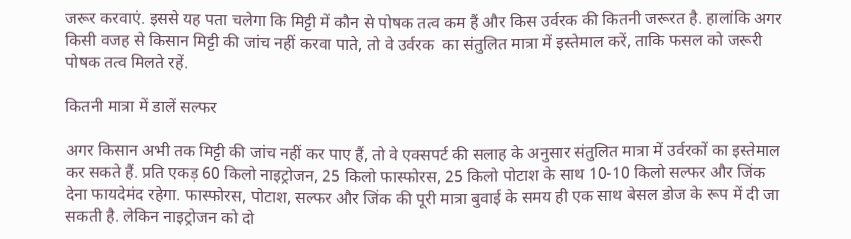जरूर करवाएं. इससे यह पता चलेगा कि मिट्टी में कौन से पोषक तत्व कम हैं और किस उर्वरक की कितनी जरूरत है. हालांकि अगर किसी वजह से किसान मिट्टी की जांच नहीं करवा पाते, तो वे उर्वरक  का संतुलित मात्रा में इस्तेमाल करें, ताकि फसल को जरूरी पोषक तत्व मिलते रहें.

कितनी मात्रा में डालें सल्फर

अगर किसान अभी तक मिट्टी की जांच नहीं कर पाए हैं, तो वे एक्सपर्ट की सलाह के अनुसार संतुलित मात्रा में उर्वरकों का इस्तेमाल  कर सकते हैं. प्रति एकड़ 60 किलो नाइट्रोजन, 25 किलो फास्फोरस, 25 किलो पोटाश के साथ 10-10 किलो सल्फर और जिंक देना फायदेमंद रहेगा. फास्फोरस, पोटाश, सल्फर और जिंक की पूरी मात्रा बुवाई के समय ही एक साथ बेसल डोज के रूप में दी जा सकती है. लेकिन नाइट्रोजन को दो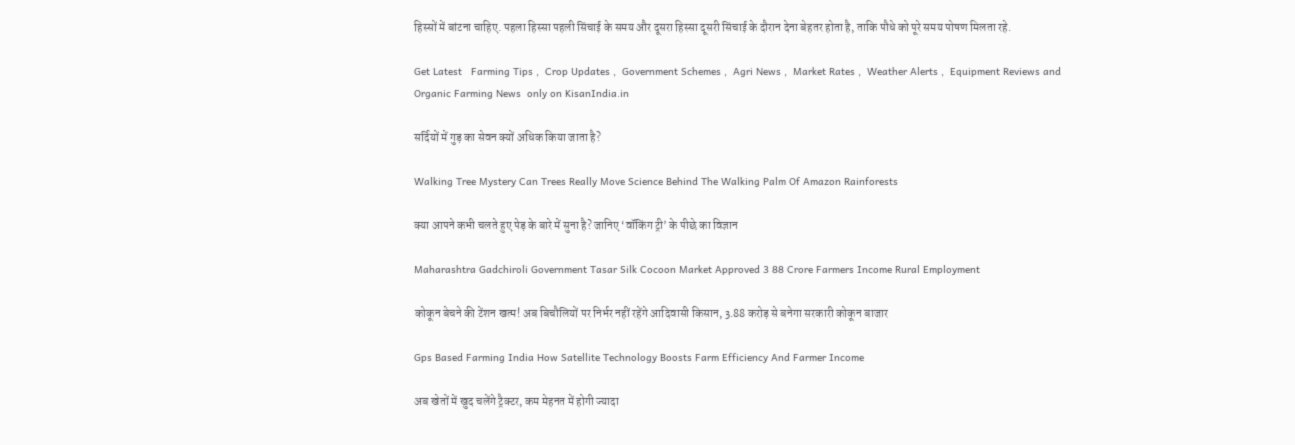हिस्सों में बांटना चाहिए. पहला हिस्सा पहली सिंचाई के समय और दूसरा हिस्सा दूसरी सिंचाई के दौरान देना बेहतर होता है, ताकि पौधे को पूरे समय पोषण मिलता रहे.

Get Latest   Farming Tips ,  Crop Updates ,  Government Schemes ,  Agri News ,  Market Rates ,  Weather Alerts ,  Equipment Reviews and  Organic Farming News  only on KisanIndia.in

सर्दियों में गुड़ का सेवन क्यों अधिक किया जाता है?

Walking Tree Mystery Can Trees Really Move Science Behind The Walking Palm Of Amazon Rainforests

क्या आपने कभी चलते हुए पेड़ के बारे में सुना है? जानिए ‘वॉकिंग ट्री’ के पीछे का विज्ञान

Maharashtra Gadchiroli Government Tasar Silk Cocoon Market Approved 3 88 Crore Farmers Income Rural Employment

कोकून बेचने की टेंशन खत्म! अब बिचौलियों पर निर्भर नहीं रहेंगे आदिवासी किसान, 3.88 करोड़ से बनेगा सरकारी कोकून बाजार

Gps Based Farming India How Satellite Technology Boosts Farm Efficiency And Farmer Income

अब खेतों में खुद चलेंगे ट्रैक्टर, कम मेहनत में होगी ज्यादा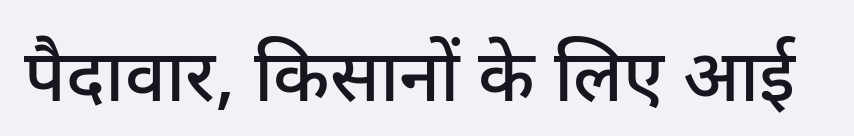पैदावार, किसानों के लिए आई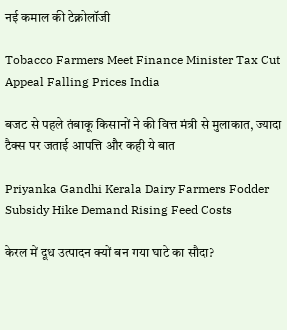नई कमाल की टेक्नोलॉजी

Tobacco Farmers Meet Finance Minister Tax Cut Appeal Falling Prices India

बजट से पहले तंबाकू किसानों ने की वित्त मंत्री से मुलाकात, ज्यादा टैक्स पर जताई आपत्ति और कही ये बात

Priyanka Gandhi Kerala Dairy Farmers Fodder Subsidy Hike Demand Rising Feed Costs

केरल में दूध उत्पादन क्यों बन गया घाटे का सौदा?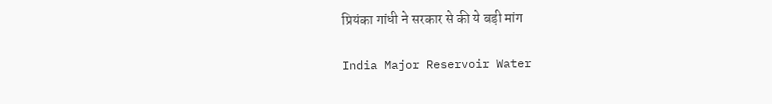प्रियंका गांधी ने सरकार से की ये बड़ी मांग

India Major Reservoir Water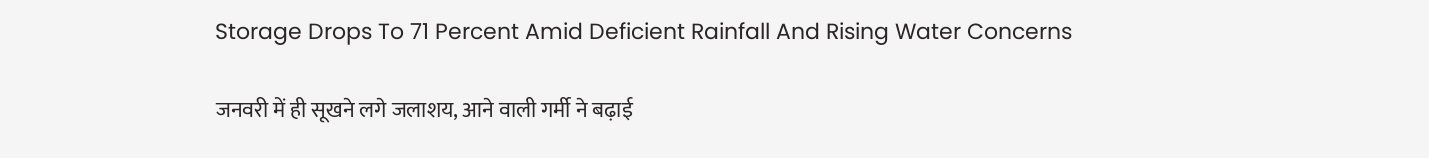Storage Drops To 71 Percent Amid Deficient Rainfall And Rising Water Concerns

जनवरी में ही सूखने लगे जलाशय, आने वाली गर्मी ने बढ़ाई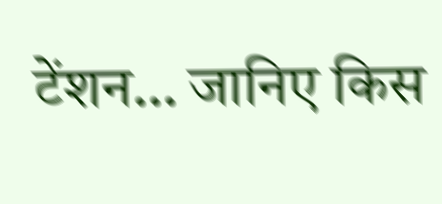टेंशन… जानिए किस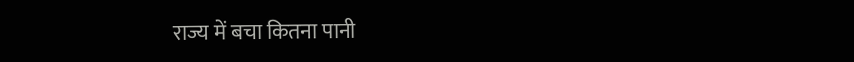राज्य में बचा कितना पानी